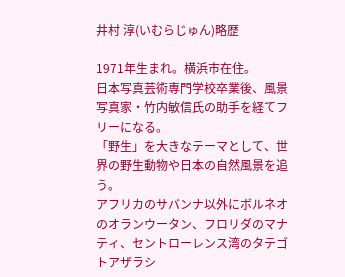井村 淳(いむらじゅん)略歴

1971年生まれ。横浜市在住。
日本写真芸術専門学校卒業後、風景写真家・竹内敏信氏の助手を経てフリーになる。
「野生」を大きなテーマとして、世界の野生動物や日本の自然風景を追う。
アフリカのサバンナ以外にボルネオのオランウータン、フロリダのマナティ、セントローレンス湾のタテゴトアザラシ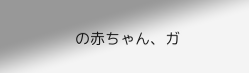の赤ちゃん、ガ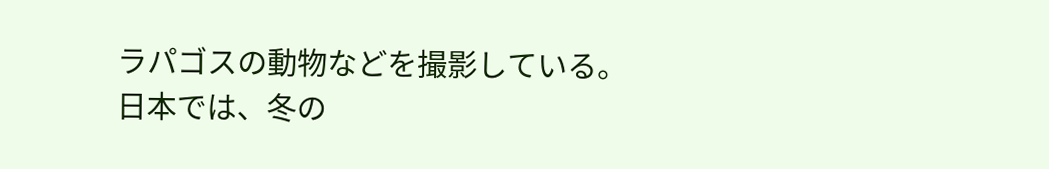ラパゴスの動物などを撮影している。
日本では、冬の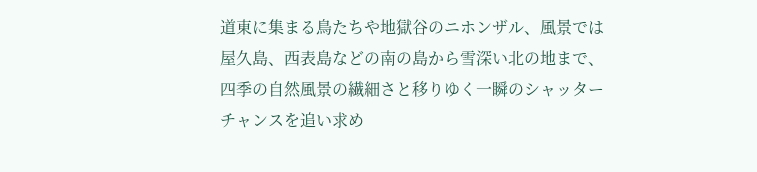道東に集まる鳥たちや地獄谷のニホンザル、風景では屋久島、西表島などの南の島から雪深い北の地まで、四季の自然風景の繊細さと移りゆく一瞬のシャッターチャンスを追い求め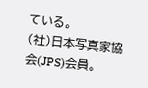ている。
(社)日本写真家協会(JPS)会員。